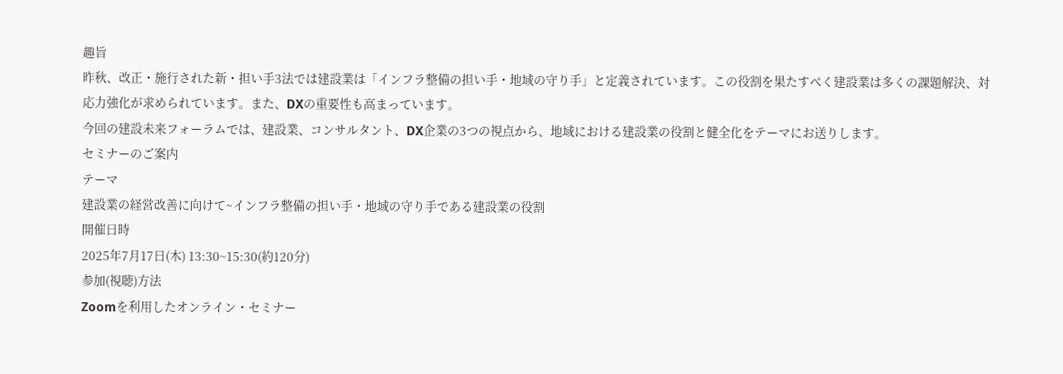趣旨
昨秋、改正・施行された新・担い手3法では建設業は「インフラ整備の担い手・地域の守り手」と定義されています。この役割を果たすべく建設業は多くの課題解決、対応力強化が求められています。また、DXの重要性も高まっています。
今回の建設未来フォーラムでは、建設業、コンサルタント、DX企業の3つの視点から、地域における建設業の役割と健全化をテーマにお送りします。
セミナーのご案内
テーマ
建設業の経営改善に向けて~インフラ整備の担い手・地域の守り手である建設業の役割
開催日時
2025年7月17日(木) 13:30~15:30(約120分)
参加(視聴)方法
Zoomを利用したオンライン・セミナー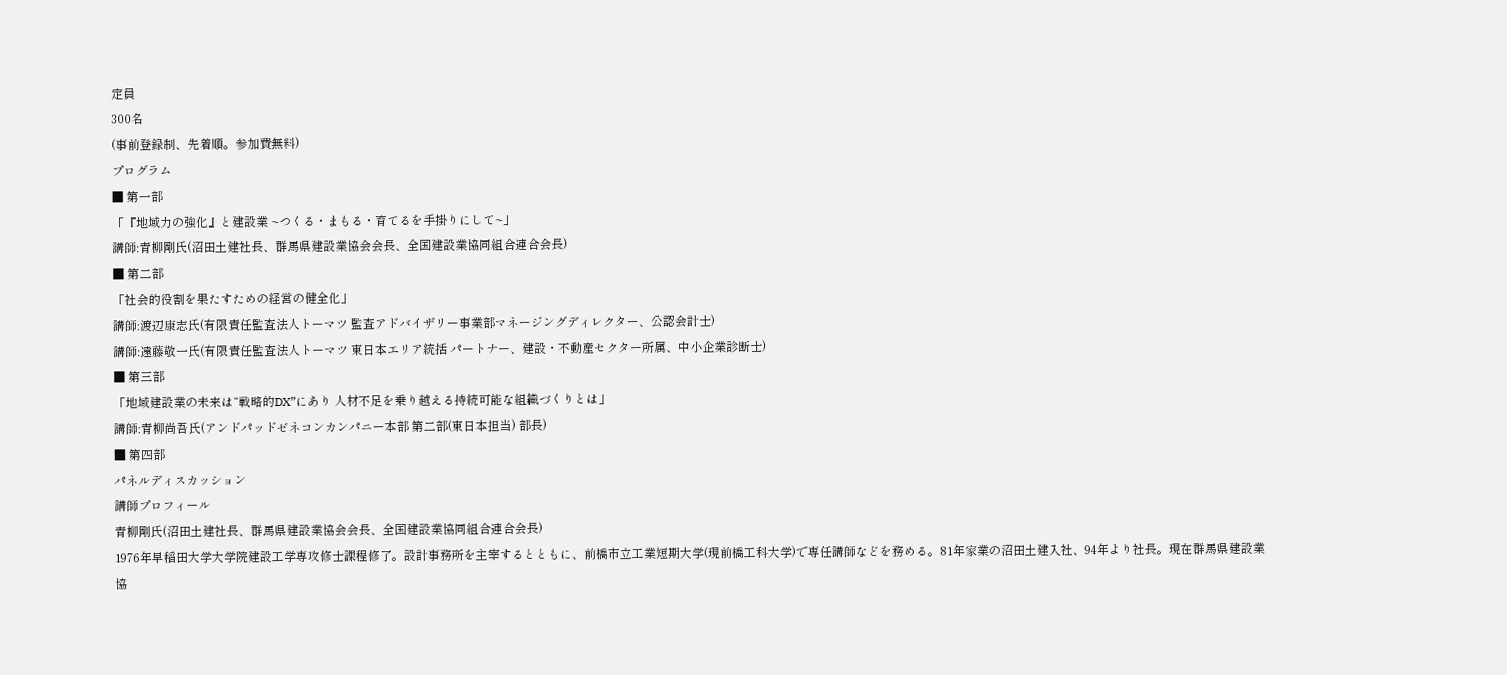定員
300名
(事前登録制、先着順。参加費無料)
プログラム
■ 第一部
「『地域力の強化』と建設業 ~つくる・まもる・育てるを手掛りにして~」
講師:青柳剛氏(沼田土建社長、群馬県建設業協会会長、全国建設業協同組合連合会長)
■ 第二部
「社会的役割を果たすための経営の健全化」
講師:渡辺康志氏(有限責任監査法人トーマツ 監査アドバイザリー事業部マネージングディレクター、公認会計士)
講師:遠藤敬一氏(有限責任監査法人トーマツ 東日本エリア統括 パートナー、建設・不動産セクター所属、中小企業診断士)
■ 第三部
「地域建設業の未来は“戦略的DX”にあり 人材不足を乗り越える持続可能な組織づくりとは」
講師:青柳尚吾氏(アンドパッドゼネコンカンパニー本部 第二部(東日本担当) 部長)
■ 第四部
パネルディスカッション
講師プロフィール
青柳剛氏(沼田土建社長、群馬県建設業協会会長、全国建設業協同組合連合会長)
1976年早稲田大学大学院建設工学専攻修士課程修了。設計事務所を主宰するとともに、前橋市立工業短期大学(現前橋工科大学)で専任講師などを務める。81年家業の沼田土建入社、94年より社長。現在群馬県建設業協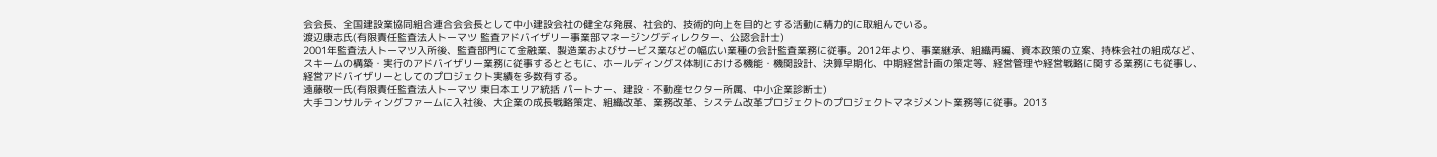会会長、全国建設業協同組合連合会会長として中小建設会社の健全な発展、社会的、技術的向上を目的とする活動に精力的に取組んでいる。
渡辺康志氏(有限責任監査法人トーマツ 監査アドバイザリー事業部マネージングディレクター、公認会計士)
2001年監査法人トーマツ入所後、監査部門にて金融業、製造業およびサービス業などの幅広い業種の会計監査業務に従事。2012年より、事業継承、組織再編、資本政策の立案、持株会社の組成など、スキームの構築・実行のアドバイザリー業務に従事するとともに、ホールディングス体制における機能・機関設計、決算早期化、中期経営計画の策定等、経営管理や経営戦略に関する業務にも従事し、経営アドバイザリーとしてのプロジェクト実績を多数有する。
遠藤敬一氏(有限責任監査法人トーマツ 東日本エリア統括 パートナー、建設・不動産セクター所属、中小企業診断士)
大手コンサルティングファームに入社後、大企業の成長戦略策定、組織改革、業務改革、システム改革プロジェクトのプロジェクトマネジメント業務等に従事。2013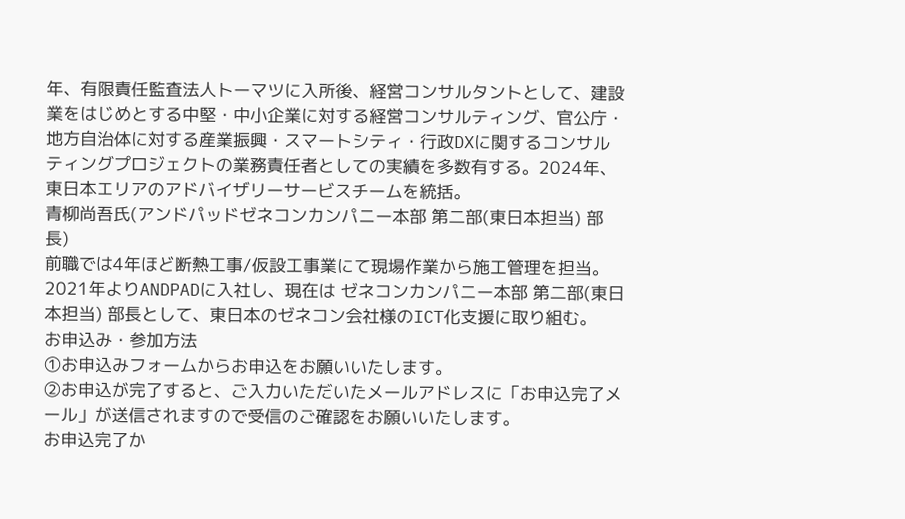年、有限責任監査法人トーマツに入所後、経営コンサルタントとして、建設業をはじめとする中堅・中小企業に対する経営コンサルティング、官公庁・地方自治体に対する産業振興・スマートシティ・行政DXに関するコンサルティングプロジェクトの業務責任者としての実績を多数有する。2024年、東日本エリアのアドバイザリーサービスチームを統括。
青柳尚吾氏(アンドパッドゼネコンカンパニー本部 第二部(東日本担当) 部長)
前職では4年ほど断熱工事/仮設工事業にて現場作業から施工管理を担当。2021年よりANDPADに入社し、現在は ゼネコンカンパニー本部 第二部(東日本担当) 部長として、東日本のゼネコン会社様のICT化支援に取り組む。
お申込み・参加方法
①お申込みフォームからお申込をお願いいたします。
②お申込が完了すると、ご入力いただいたメールアドレスに「お申込完了メール」が送信されますので受信のご確認をお願いいたします。
お申込完了か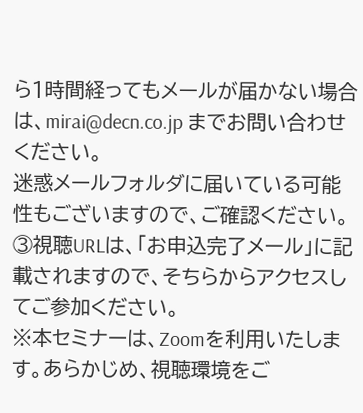ら1時間経ってもメールが届かない場合は、mirai@decn.co.jp までお問い合わせください。
迷惑メールフォルダに届いている可能性もございますので、ご確認ください。
③視聴URLは、「お申込完了メール」に記載されますので、そちらからアクセスしてご参加ください。
※本セミナーは、Zoomを利用いたします。あらかじめ、視聴環境をご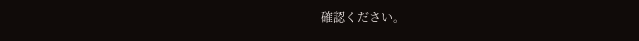確認ください。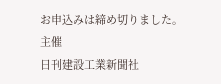お申込みは締め切りました。
主催
日刊建設工業新聞社